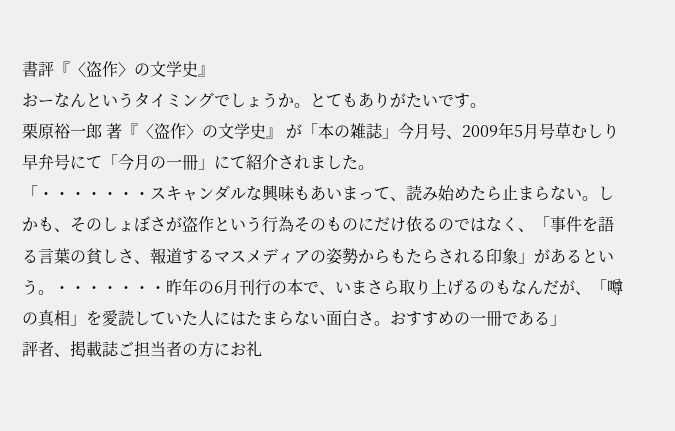書評『〈盗作〉の文学史』
おーなんというタイミングでしょうか。とてもありがたいです。
栗原裕一郎 著『〈盗作〉の文学史』 が「本の雑誌」今月号、2009年5月号草むしり早弁号にて「今月の一冊」にて紹介されました。
「・・・・・・・スキャンダルな興味もあいまって、読み始めたら止まらない。しかも、そのしょぼさが盗作という行為そのものにだけ依るのではなく、「事件を語る言葉の貧しさ、報道するマスメディアの姿勢からもたらされる印象」があるという。・・・・・・・昨年の6月刊行の本で、いまさら取り上げるのもなんだが、「噂の真相」を愛読していた人にはたまらない面白さ。おすすめの一冊である」
評者、掲載誌ご担当者の方にお礼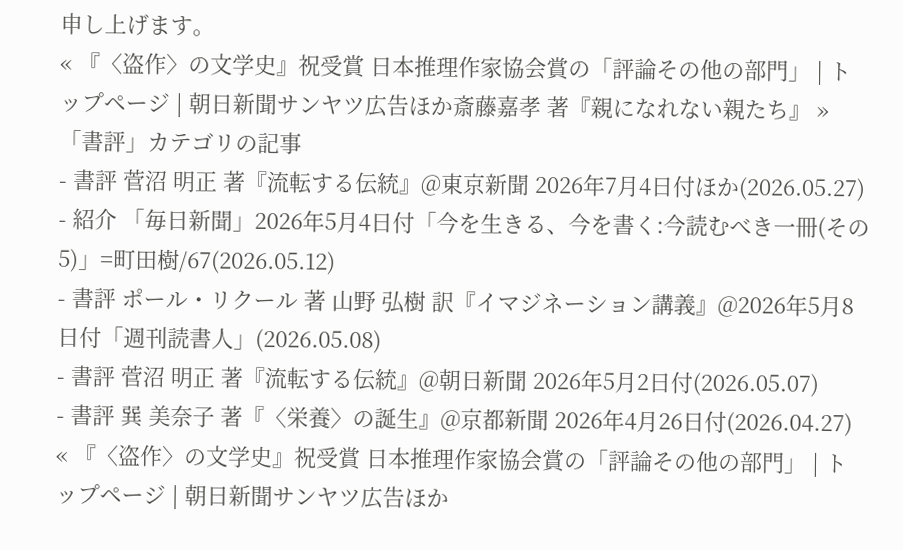申し上げます。
« 『〈盗作〉の文学史』祝受賞 日本推理作家協会賞の「評論その他の部門」 | トップページ | 朝日新聞サンヤツ広告ほか斎藤嘉孝 著『親になれない親たち』 »
「書評」カテゴリの記事
- 書評 菅沼 明正 著『流転する伝統』@東京新聞 2026年7月4日付ほか(2026.05.27)
- 紹介 「毎日新聞」2026年5月4日付「今を生きる、今を書く:今読むべき一冊(その5)」=町田樹/67(2026.05.12)
- 書評 ポール・リクール 著 山野 弘樹 訳『イマジネーション講義』@2026年5月8日付「週刊読書人」(2026.05.08)
- 書評 菅沼 明正 著『流転する伝統』@朝日新聞 2026年5月2日付(2026.05.07)
- 書評 巽 美奈子 著『〈栄養〉の誕生』@京都新聞 2026年4月26日付(2026.04.27)
« 『〈盗作〉の文学史』祝受賞 日本推理作家協会賞の「評論その他の部門」 | トップページ | 朝日新聞サンヤツ広告ほか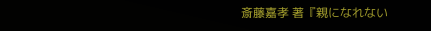斎藤嘉孝 著『親になれない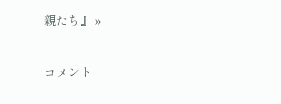親たち』 »


コメント